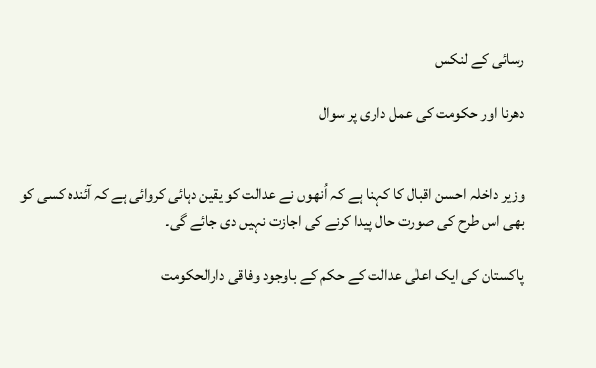رسائی کے لنکس

دھرنا اور حکومت کی عمل داری پر سوال


وزیر داخلہ احسن اقبال کا کہنا ہے کہ اُنھوں نے عدالت کو یقین دہائی کروائی ہے کہ آئندہ کسی کو بھی اس طرح کی صورت حال پیدا کرنے کی اجازت نہیں دی جائے گی۔

پاکستان کی ایک اعلٰی عدالت کے حکم کے باوجود وفاقی دارالحکومت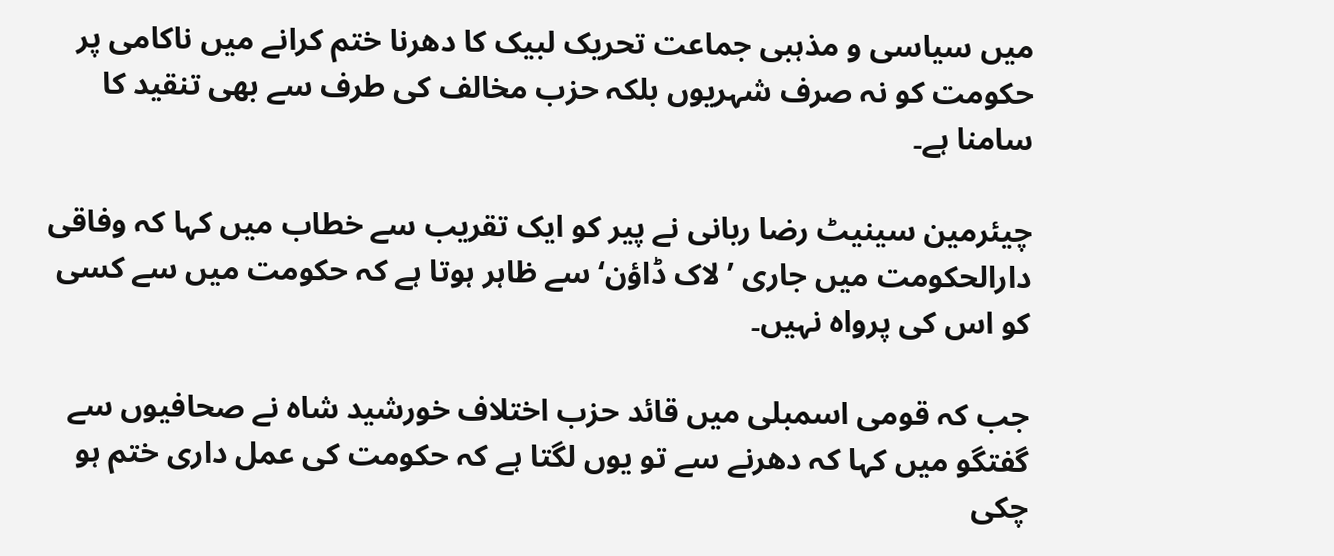میں سیاسی و مذہبی جماعت تحریک لبیک کا دھرنا ختم کرانے میں ناکامی پر حکومت کو نہ صرف شہریوں بلکہ حزب مخالف کی طرف سے بھی تنقید کا سامنا ہے۔

چیئرمین سینیٹ رضا ربانی نے پیر کو ایک تقریب سے خطاب میں کہا کہ وفاقی دارالحکومت میں جاری ’لاک ڈاؤن‘ سے ظاہر ہوتا ہے کہ حکومت میں سے کسی کو اس کی پرواہ نہیں۔

جب کہ قومی اسمبلی میں قائد حزب اختلاف خورشید شاہ نے صحافیوں سے گفتگو میں کہا کہ دھرنے سے تو یوں لگتا ہے کہ حکومت کی عمل داری ختم ہو چکی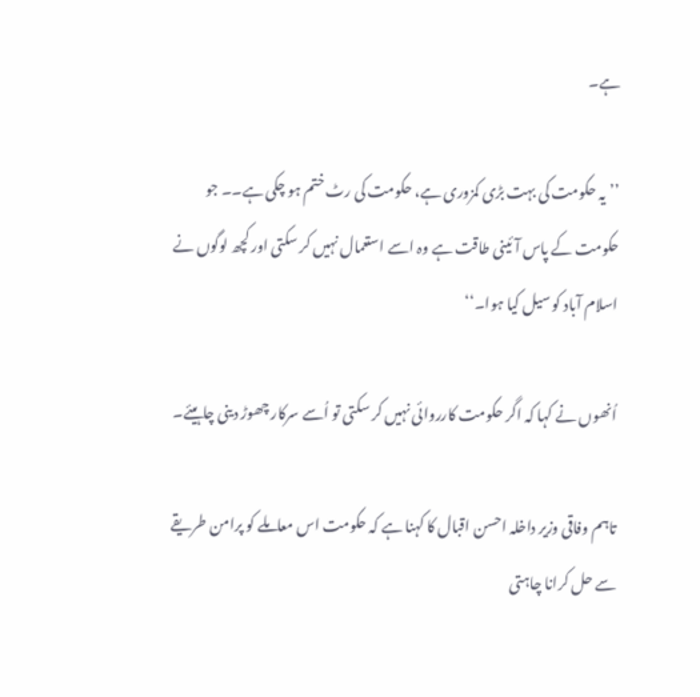ہے۔

’’یہ حکومت کی بہت بڑی کمزوری ہے، حکومت کی رٹ ختم ہو چکی ہے۔۔ جو حکومت کے پاس آئینی طاقت ہے وہ اسے استعمال نہیں کر سکتی اور کچھ لوگوں نے اسلام آباد کو سیل کیا ہوا۔‘‘

اُنھوں نے کہا کہ اگر حکومت کارروائی نہیں کر سکتی تو اُسے سرکار چھوڑ دینی چاہیئے۔

تاہم وفاقی وزیر داخلہ احسن اقبال کا کہنا ہے کہ حکومت اس معاملے کو پرامن طریقے سے حل کرانا چاہتی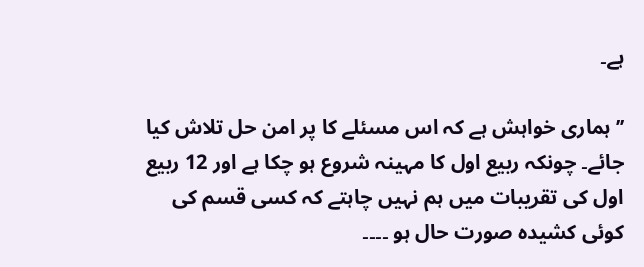ہے۔

’’ہماری خواہش ہے کہ اس مسئلے کا پر امن حل تلاش کیا جائے۔ چونکہ ربیع اول کا مہینہ شروع ہو چکا ہے اور 12 ربیع اول کی تقریبات میں ہم نہیں چاہتے کہ کسی قسم کی کوئی کشیدہ صورت حال ہو ۔۔۔۔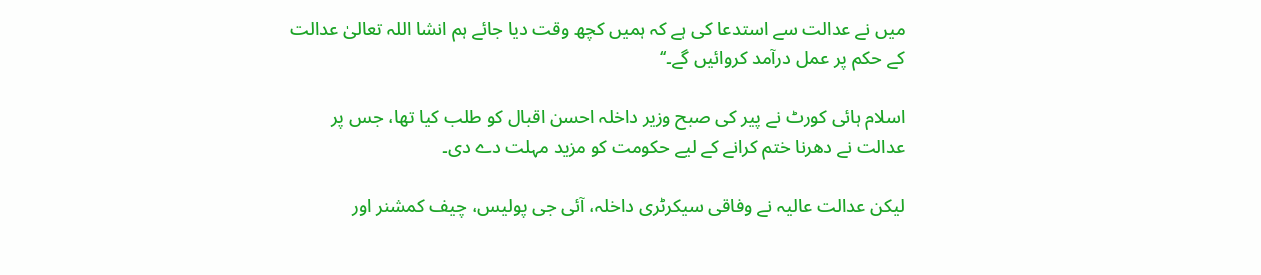میں نے عدالت سے استدعا کی ہے کہ ہمیں کچھ وقت دیا جائے ہم انشا اللہ تعالیٰ عدالت کے حکم پر عمل درآمد کروائیں گے۔‘‘

اسلام ہائی کورٹ نے پیر کی صبح وزیر داخلہ احسن اقبال کو طلب کیا تھا، جس پر عدالت نے دھرنا ختم کرانے کے لیے حکومت کو مزید مہلت دے دی۔

لیکن عدالت عالیہ نے وفاقی سیکرٹری داخلہ، آئی جی پولیس، چیف کمشنر اور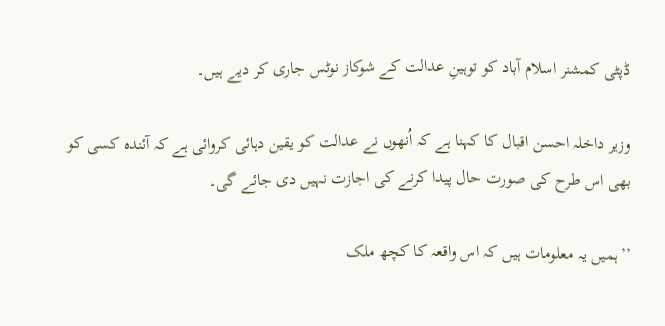ڈپٹی کمشنر اسلام آباد کو توہینِ عدالت کے شوکاز نوٹس جاری کر دیے ہیں۔

وزیر داخلہ احسن اقبال کا کہنا ہے کہ اُنھوں نے عدالت کو یقین دہائی کروائی ہے کہ آئندہ کسی کو بھی اس طرح کی صورت حال پیدا کرنے کی اجازت نہیں دی جائے گی۔

’’ہمیں یہ معلومات ہیں کہ اس واقعہ کا کچھ ملک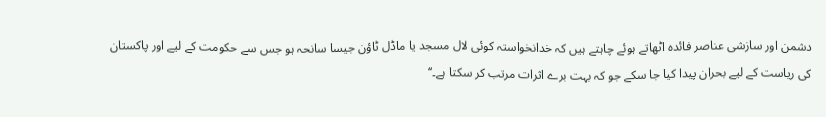دشمن اور سازشی عناصر فائدہ اٹھاتے ہوئے چاہتے ہیں کہ خدانخواستہ کوئی لال مسجد یا ماڈل ٹاؤن جیسا سانحہ ہو جس سے حکومت کے لیے اور پاکستان کی ریاست کے لیے بحران پیدا کیا جا سکے جو کہ بہت برے اثرات مرتب کر سکتا ہے۔‘‘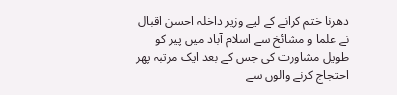دھرنا ختم کرانے کے لیے وزیر داخلہ احسن اقبال نے علما و مشائخ سے اسلام آباد میں پیر کو طویل مشاورت کی جس کے بعد ایک مرتبہ پھر احتجاج کرنے والوں سے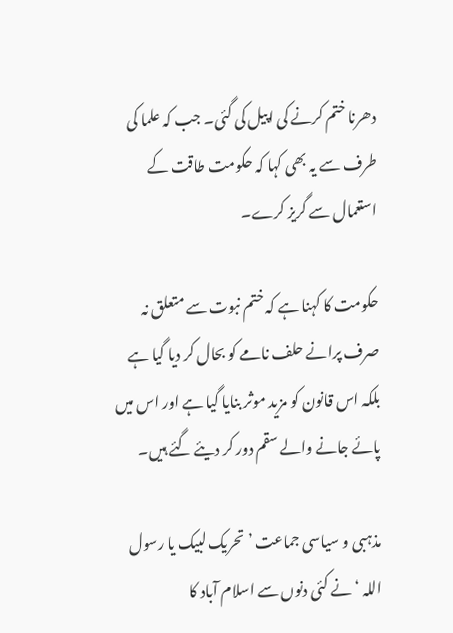دھرنا ختم کرنے کی اپیل کی گئی۔ جب کہ علما کی طرف سے یہ بھی کہا کہ حکومت طاقت کے استعمال سے گریز کرے۔

حکومت کا کہنا ہے کہ ختم نبوت سے متعلق نہ صرف پرانے حلف نامے کو بحال کر دیا گیا ہے بلکہ اس قانون کو مزید موثر بنایا گیا ہے اور اس میں پائے جانے والے سقم دور کر دیئے گئے ہیں۔

مذہبی و سیاسی جماعت ’تحریک لبیک یا رسول اللہ ‘ نے کئی دنوں سے اسلام آباد کا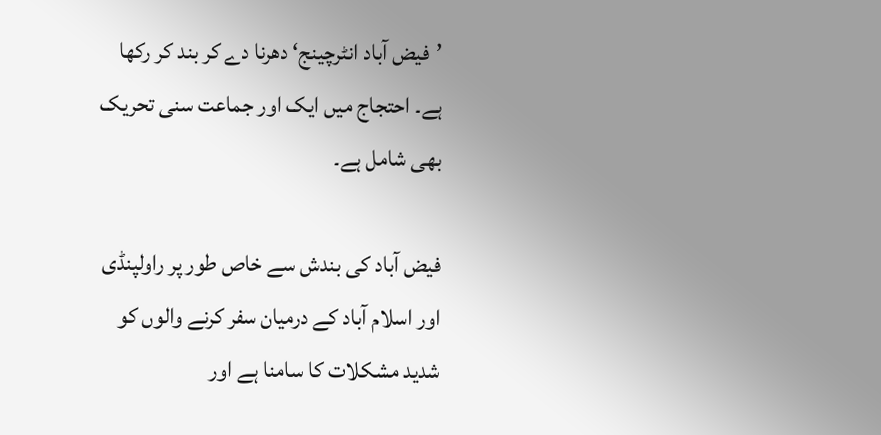’فیض آباد انٹرچینج‘ دھرنا دے کر بند کر رکھا ہے۔ احتجاج میں ایک اور جماعت سنی تحریک بھی شامل ہے۔

فیض آباد کی بندش سے خاص طور پر راولپنڈی اور اسلام آباد کے درمیان سفر کرنے والوں کو شدید مشکلات کا سامنا ہے اور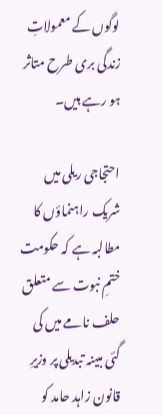لوگوں کے معمولاتِ زندگی بری طرح متاثر ہو رہے ہیں۔

احتجاجی ریلی میں شریک راہنماؤں کا مطالبہ ہے کہ حکومت ختمِ نبوت سے متعلق حلف نامے میں کی گئی مبینہ تبدیلی پر وزیرِ قانون زاہد حامد کو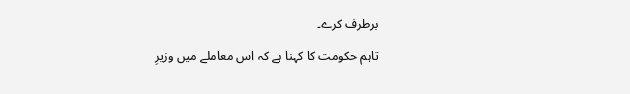برطرف کرے۔

تاہم حکومت کا کہنا ہے کہ اس معاملے میں وزیرِ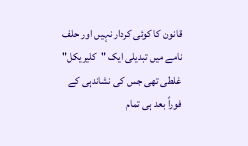قانون کا کوئی کردار نہیں اور حلف نامے میں تبدیلی ایک "کلیریکل" غلطی تھی جس کی نشاندہی کے فوراً بعد ہی تمام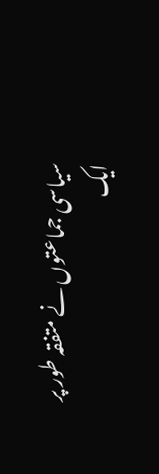سیاسی جماعتوں نے متفقہ طور پر ایک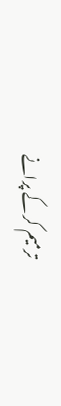ترمیم کر کے پرانے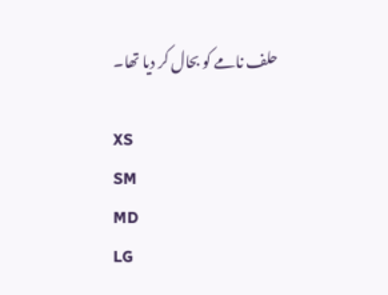حلف نامے کو بحال کر دیا تھا۔

XS
SM
MD
LG